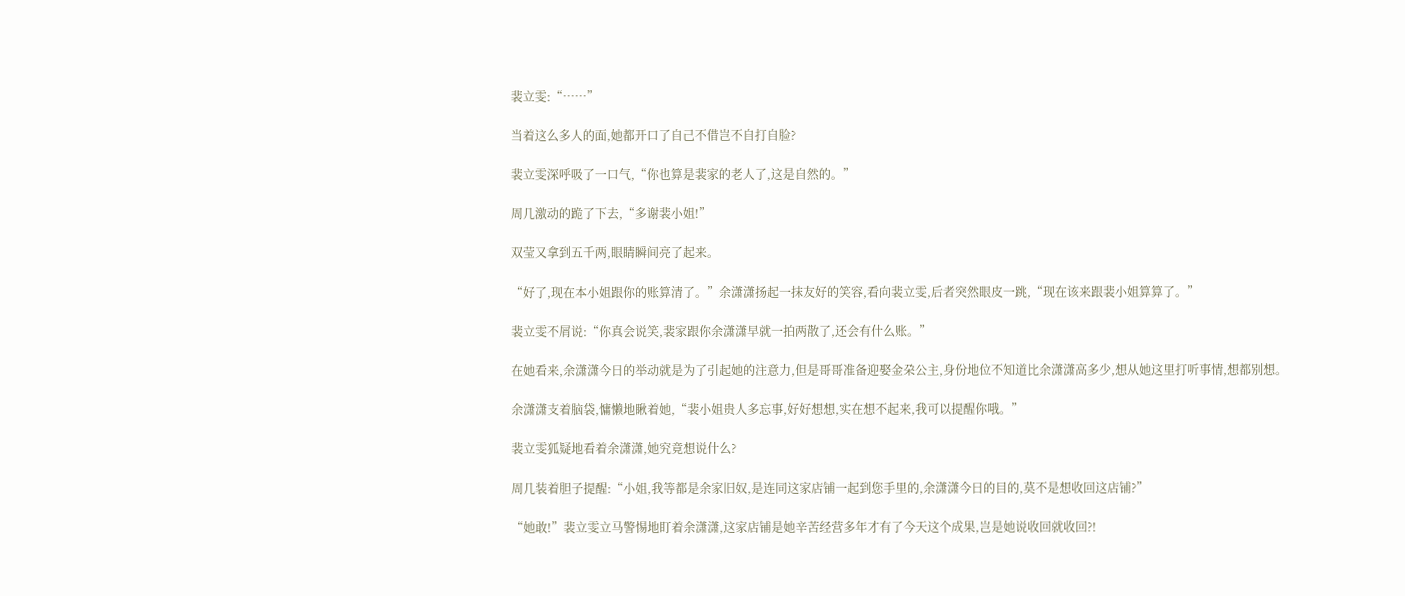裴立雯:“……”

当着这么多人的面,她都开口了自己不借岂不自打自脸?

裴立雯深呼吸了一口气,“你也算是裴家的老人了,这是自然的。”

周几激动的跪了下去,“多谢裴小姐!”

双莹又拿到五千两,眼睛瞬间亮了起来。

“好了,现在本小姐跟你的账算清了。”余潇潇扬起一抹友好的笑容,看向裴立雯,后者突然眼皮一跳,“现在该来跟裴小姐算算了。”

裴立雯不屑说:“你真会说笑,裴家跟你余潇潇早就一拍两散了,还会有什么账。”

在她看来,余潇潇今日的举动就是为了引起她的注意力,但是哥哥准备迎娶金朶公主,身份地位不知道比余潇潇高多少,想从她这里打听事情,想都别想。

余潇潇支着脑袋,慵懒地瞅着她,“裴小姐贵人多忘事,好好想想,实在想不起来,我可以提醒你哦。”

裴立雯狐疑地看着余潇潇,她究竟想说什么?

周几装着胆子提醒:“小姐,我等都是余家旧奴,是连同这家店铺一起到您手里的,余潇潇今日的目的,莫不是想收回这店铺?”

“她敢!”裴立雯立马警惕地盯着余潇潇,这家店铺是她辛苦经营多年才有了今天这个成果,岂是她说收回就收回?!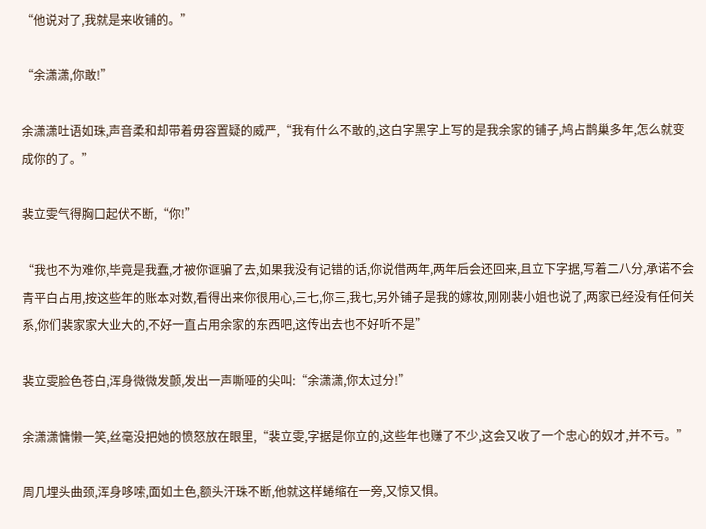“他说对了,我就是来收铺的。”

“余潇潇,你敢!”

余潇潇吐语如珠,声音柔和却带着毋容置疑的威严,“我有什么不敢的,这白字黑字上写的是我余家的铺子,鸠占鹊巢多年,怎么就变成你的了。”

裴立雯气得胸口起伏不断,“你!”

“我也不为难你,毕竟是我蠢,才被你诓骗了去,如果我没有记错的话,你说借两年,两年后会还回来,且立下字据,写着二八分,承诺不会青平白占用,按这些年的账本对数,看得出来你很用心,三七,你三,我七,另外铺子是我的嫁妆,刚刚裴小姐也说了,两家已经没有任何关系,你们裴家家大业大的,不好一直占用余家的东西吧,这传出去也不好听不是”

裴立雯脸色苍白,浑身微微发颤,发出一声嘶哑的尖叫:“余潇潇,你太过分!”

余潇潇慵懒一笑,丝毫没把她的愤怒放在眼里,“裴立雯,字据是你立的,这些年也赚了不少,这会又收了一个忠心的奴才,并不亏。”

周几埋头曲颈,浑身哆嗦,面如土色,额头汗珠不断,他就这样蜷缩在一旁,又惊又惧。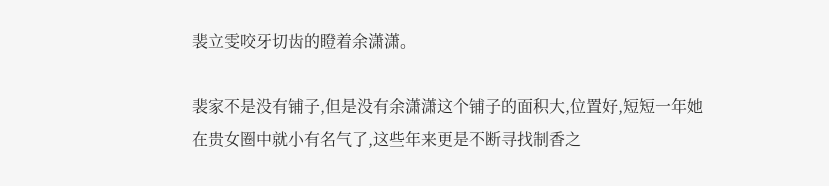裴立雯咬牙切齿的瞪着余潇潇。

裴家不是没有铺子,但是没有余潇潇这个铺子的面积大,位置好,短短一年她在贵女圈中就小有名气了,这些年来更是不断寻找制香之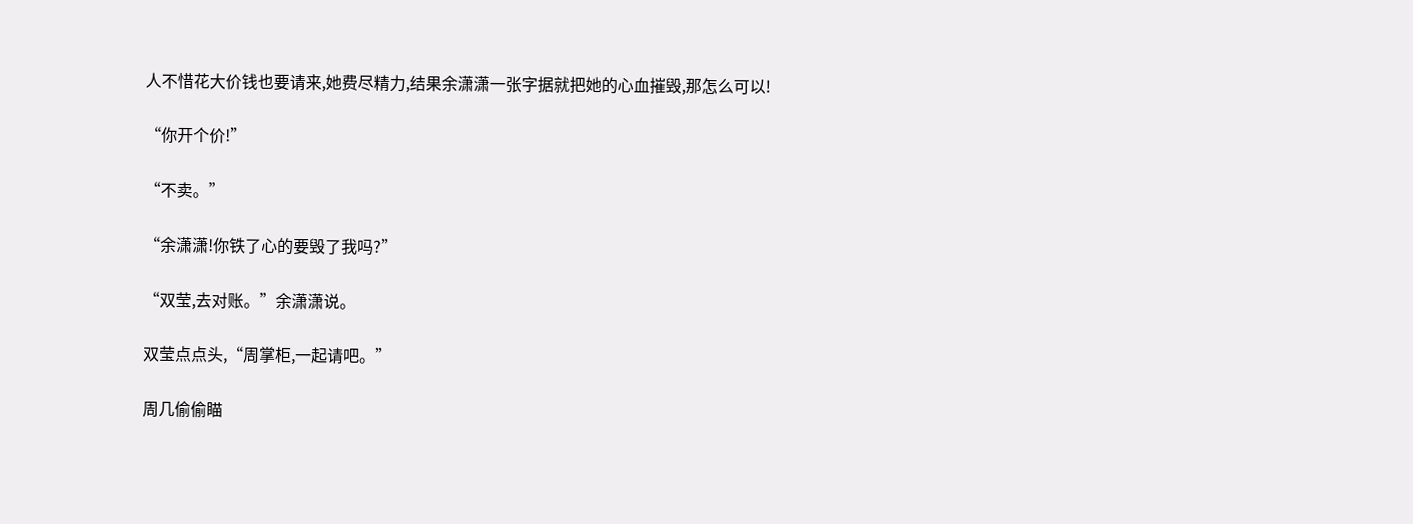人不惜花大价钱也要请来,她费尽精力,结果余潇潇一张字据就把她的心血摧毁,那怎么可以!

“你开个价!”

“不卖。”

“余潇潇!你铁了心的要毁了我吗?”

“双莹,去对账。”余潇潇说。

双莹点点头,“周掌柜,一起请吧。”

周几偷偷瞄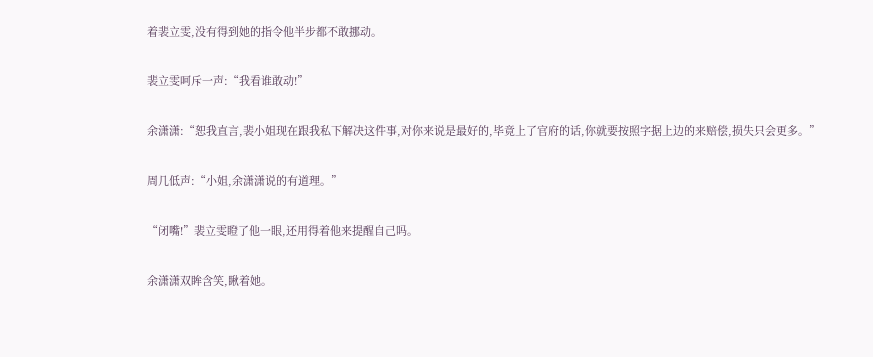着裴立雯,没有得到她的指令他半步都不敢挪动。

裴立雯呵斥一声:“我看谁敢动!”

余潇潇:“恕我直言,裴小姐现在跟我私下解决这件事,对你来说是最好的,毕竟上了官府的话,你就要按照字据上边的来赔偿,损失只会更多。”

周几低声:“小姐,余潇潇说的有道理。”

“闭嘴!”裴立雯瞪了他一眼,还用得着他来提醒自己吗。

余潇潇双眸含笑,瞅着她。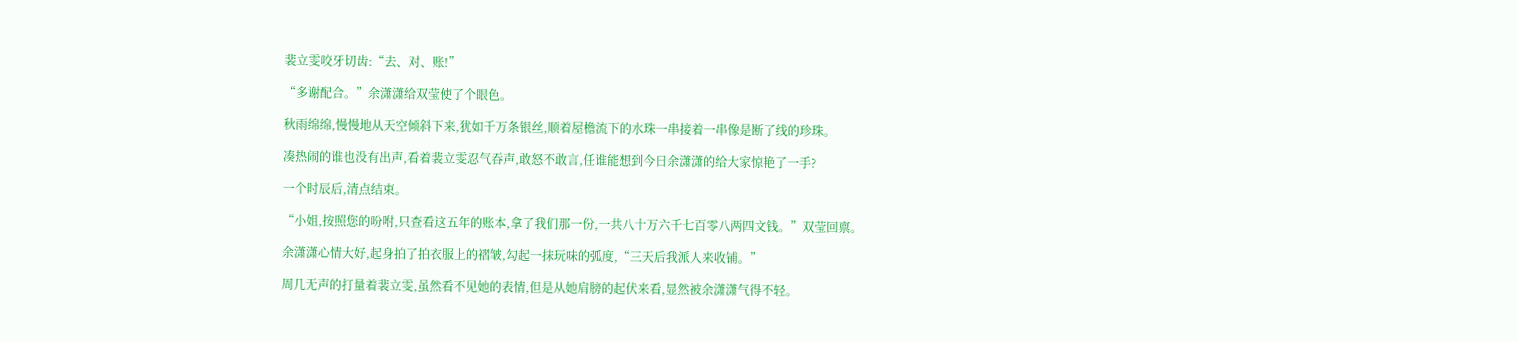裴立雯咬牙切齿:“去、对、账!”

“多谢配合。”余潇潇给双莹使了个眼色。

秋雨绵绵,慢慢地从天空倾斜下来,犹如千万条银丝,顺着屋檐流下的水珠一串接着一串像是断了线的珍珠。

凑热闹的谁也没有出声,看着裴立雯忍气吞声,敢怒不敢言,任谁能想到今日余潇潇的给大家惊艳了一手?

一个时辰后,清点结束。

“小姐,按照您的吩咐,只查看这五年的账本,拿了我们那一份,一共八十万六千七百零八两四文钱。”双莹回禀。

余潇潇心情大好,起身拍了拍衣服上的褶皱,勾起一抹玩味的弧度,“三天后我派人来收铺。”

周几无声的打量着裴立雯,虽然看不见她的表情,但是从她肩膀的起伏来看,显然被余潇潇气得不轻。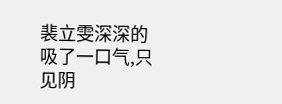裴立雯深深的吸了一口气,只见阴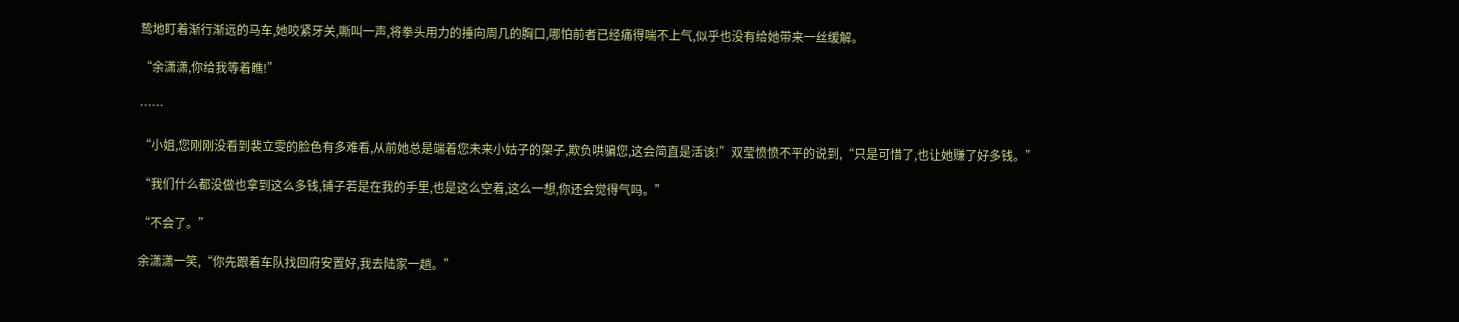鸷地盯着渐行渐远的马车,她咬紧牙关,嘶叫一声,将拳头用力的捶向周几的胸口,哪怕前者已经痛得喘不上气,似乎也没有给她带来一丝缓解。

“余潇潇,你给我等着瞧!”

……

“小姐,您刚刚没看到裴立雯的脸色有多难看,从前她总是端着您未来小姑子的架子,欺负哄骗您,这会简直是活该!”双莹愤愤不平的说到,“只是可惜了,也让她赚了好多钱。”

“我们什么都没做也拿到这么多钱,铺子若是在我的手里,也是这么空着,这么一想,你还会觉得气吗。”

“不会了。”

余潇潇一笑,“你先跟着车队找回府安置好,我去陆家一趟。”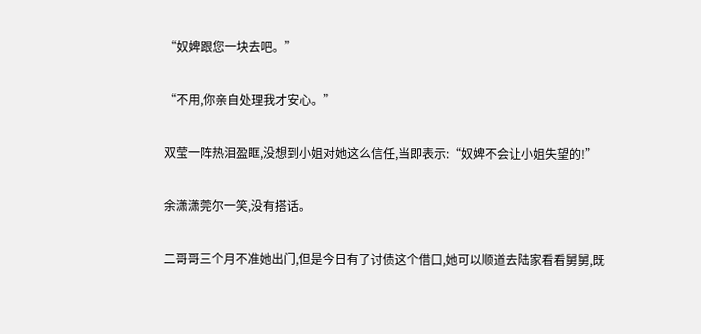“奴婢跟您一块去吧。”

“不用,你亲自处理我才安心。”

双莹一阵热泪盈眶,没想到小姐对她这么信任,当即表示:“奴婢不会让小姐失望的!”

余潇潇莞尔一笑,没有搭话。

二哥哥三个月不准她出门,但是今日有了讨债这个借口,她可以顺道去陆家看看舅舅,既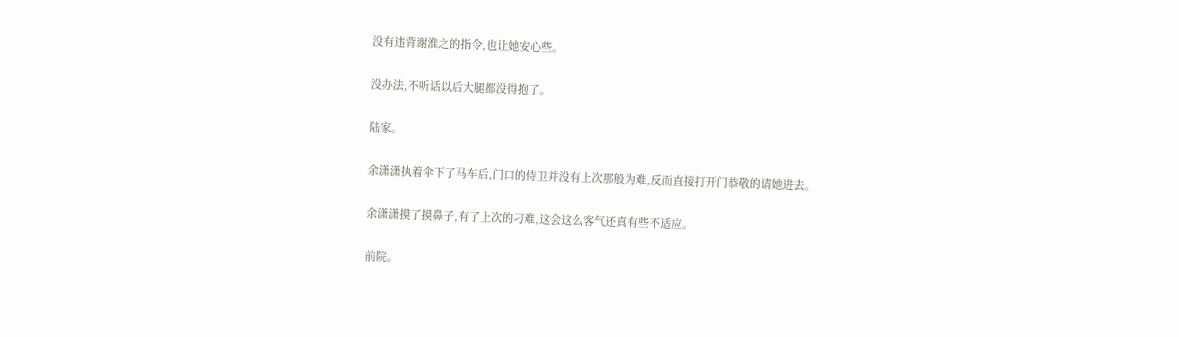没有违背谢淮之的指令,也让她安心些。

没办法,不听话以后大腿都没得抱了。

陆家。

余潇潇执着伞下了马车后,门口的侍卫并没有上次那般为难,反而直接打开门恭敬的请她进去。

余潇潇摸了摸鼻子,有了上次的刁难,这会这么客气还真有些不适应。

前院。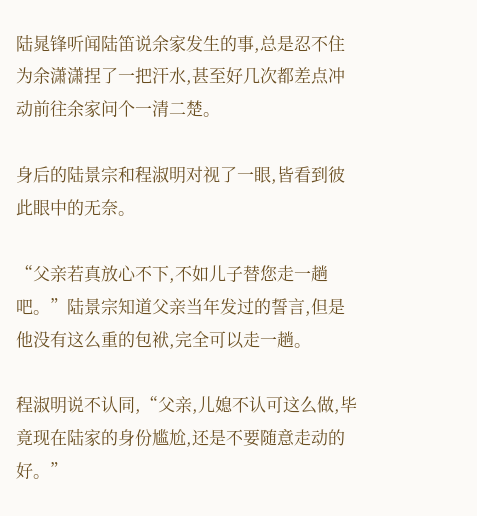陆晁锋听闻陆笛说余家发生的事,总是忍不住为余潇潇捏了一把汗水,甚至好几次都差点冲动前往余家问个一清二楚。

身后的陆景宗和程淑明对视了一眼,皆看到彼此眼中的无奈。

“父亲若真放心不下,不如儿子替您走一趟吧。”陆景宗知道父亲当年发过的誓言,但是他没有这么重的包袱,完全可以走一趟。

程淑明说不认同,“父亲,儿媳不认可这么做,毕竟现在陆家的身份尴尬,还是不要随意走动的好。”